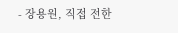- 장용원, 직접 전한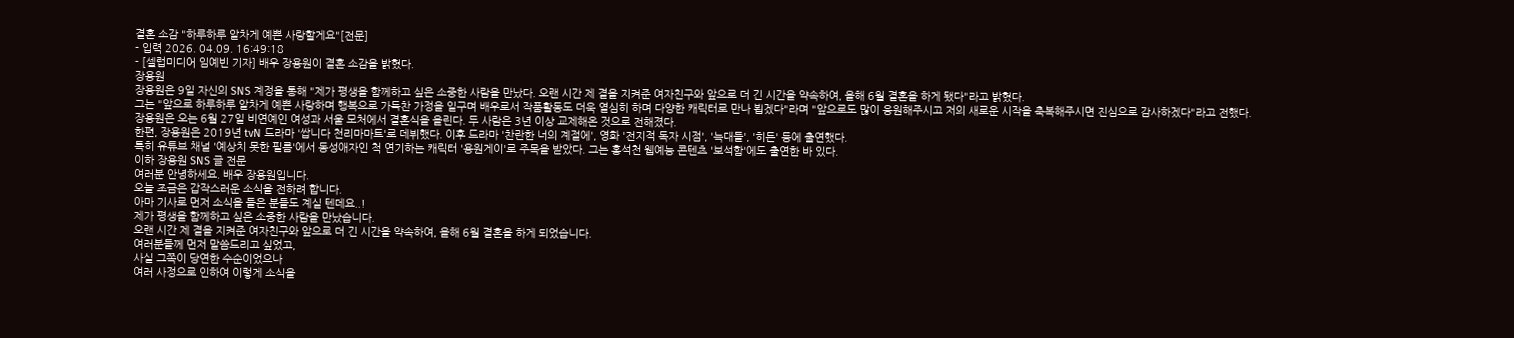결혼 소감 "하루하루 알차게 예쁜 사랑할게요"[전문]
- 입력 2026. 04.09. 16:49:18
- [셀럽미디어 임예빈 기자] 배우 장용원이 결혼 소감을 밝혔다.
장용원
장용원은 9일 자신의 SNS 계정을 통해 "제가 평생을 함께하고 싶은 소중한 사람을 만났다. 오랜 시간 제 곁을 지켜준 여자친구와 앞으로 더 긴 시간을 약속하여, 올해 6월 결혼을 하게 됐다"라고 밝혔다.
그는 "앞으로 하루하루 알차게 예쁜 사랑하며 행복으로 가득찬 가정을 일구며 배우로서 작품활동도 더욱 열심히 하며 다양한 캐릭터로 만나 뵙겠다"라며 "앞으로도 많이 응원해주시고 저의 새로운 시작을 축복해주시면 진심으로 감사하겠다"라고 전했다.
장용원은 오는 6월 27일 비연예인 여성과 서울 모처에서 결혼식을 올린다. 두 사람은 3년 이상 교제해온 것으로 전해졌다.
한편, 장용원은 2019년 tvN 드라마 '쌉니다 천리마마트'로 데뷔했다. 이후 드라마 '찬란한 너의 계절에', 영화 '전지적 독자 시점', '늑대들', '히든' 등에 출연했다.
특히 유튜브 채널 '예상치 못한 필름'에서 동성애자인 척 연기하는 캐릭터 '용원게이'로 주목을 받았다. 그는 홍석천 웹예능 콘텐츠 '보석함'에도 출연한 바 있다.
이하 장용원 SNS 글 전문
여러분 안녕하세요. 배우 장용원입니다.
오늘 조금은 갑작스러운 소식을 전하려 합니다.
아마 기사로 먼저 소식을 들은 분들도 계실 텐데요..!
제가 평생을 함께하고 싶은 소중한 사람을 만났습니다.
오랜 시간 제 곁을 지켜준 여자친구와 앞으로 더 긴 시간을 약속하여, 올해 6월 결혼을 하게 되었습니다.
여러분들께 먼저 말씀드리고 싶었고,
사실 그쪽이 당연한 수순이었으나
여러 사정으로 인하여 이렇게 소식을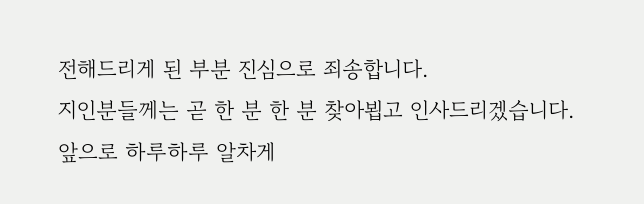전해드리게 된 부분 진심으로 죄송합니다.
지인분들께는 곧 한 분 한 분 찾아뵙고 인사드리겠습니다.
앞으로 하루하루 알차게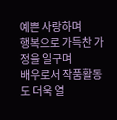예쁜 사랑하며
행복으로 가득찬 가정을 일구며
배우로서 작품활동도 더욱 열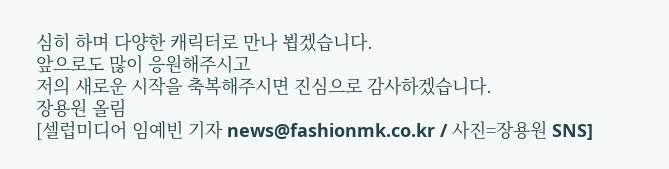심히 하며 다양한 캐릭터로 만나 뵙겠습니다.
앞으로도 많이 응원해주시고
저의 새로운 시작을 축복해주시면 진심으로 감사하겠습니다.
장용원 올림
[셀럽미디어 임예빈 기자 news@fashionmk.co.kr / 사진=장용원 SNS]